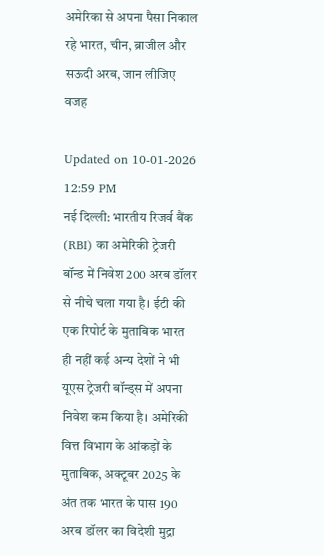अमेरिका से अपना पैसा निकाल रहे भारत, चीन, ब्राजील और सऊदी अरब, जान लीजिए वजह

Updated on 10-01-2026 12:59 PM
नई दिल्ली: भारतीय रिजर्व बैंक (RBI) का अमेरिकी ट्रेजरी बॉन्ड में निवेश 200 अरब डॉलर से नीचे चला गया है। ईटी की एक रिपोर्ट के मुताबिक भारत ही नहीं कई अन्य देशों ने भी यूएस ट्रेजरी बॉन्ड्स में अपना निवेश कम किया है। अमेरिकी वित्त विभाग के आंकड़ों के मुताबिक, अक्टूबर 2025 के अंत तक भारत के पास 190 अरब डॉलर का विदेशी मुद्रा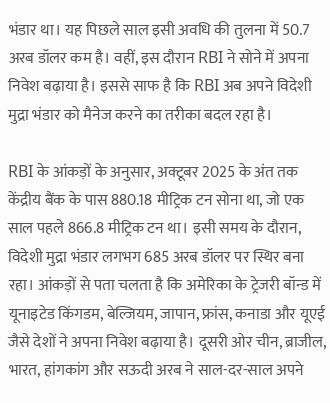भंडार था। यह पिछले साल इसी अवधि की तुलना में 50.7 अरब डॉलर कम है। वहीं, इस दौरान RBI ने सोने में अपना निवेश बढ़ाया है। इससे साफ है कि RBI अब अपने विदेशी मुद्रा भंडार को मैनेज करने का तरीका बदल रहा है।

RBI के आंकड़ों के अनुसार, अक्टूबर 2025 के अंत तक केंद्रीय बैंक के पास 880.18 मीट्रिक टन सोना था, जो एक साल पहले 866.8 मीट्रिक टन था। इसी समय के दौरान, विदेशी मुद्रा भंडार लगभग 685 अरब डॉलर पर स्थिर बना रहा। आंकड़ों से पता चलता है कि अमेरिका के ट्रेजरी बॉन्ड में यूनाइटेड किंगडम, बेल्जियम, जापान, फ्रांस, कनाडा और यूएई जैसे देशों ने अपना निवेश बढ़ाया है। दूसरी ओर चीन, ब्राजील, भारत, हांगकांग और सऊदी अरब ने साल-दर-साल अपने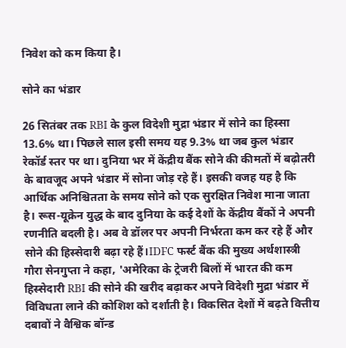निवेश को कम किया है।

सोने का भंडार

26 सितंबर तक RBI के कुल विदेशी मुद्रा भंडार में सोने का हिस्सा 13.6% था। पिछले साल इसी समय यह 9.3% था जब कुल भंडार रेकॉर्ड स्तर पर था। दुनिया भर में केंद्रीय बैंक सोने की कीमतों में बढ़ोतरी के बावजूद अपने भंडार में सोना जोड़ रहे हैं। इसकी वजह यह है कि आर्थिक अनिश्चितता के समय सोने को एक सुरक्षित निवेश माना जाता है। रूस-यूक्रेन युद्ध के बाद दुनिया के कई देशों के केंद्रीय बैंकों ने अपनी रणनीति बदली है। अब वे डॉलर पर अपनी निर्भरता कम कर रहे हैं और सोने की हिस्सेदारी बढ़ा रहे हैं।IDFC फर्स्ट बैंक की मुख्य अर्थशास्त्री गौरा सेनगुप्ता ने कहा, 'अमेरिका के ट्रेजरी बिलों में भारत की कम हिस्सेदारी RBI की सोने की खरीद बढ़ाकर अपने विदेशी मुद्रा भंडार में विविधता लाने की कोशिश को दर्शाती है। विकसित देशों में बढ़ते वित्तीय दबावों ने वैश्विक बॉन्ड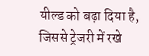यील्ड को बढ़ा दिया है, जिससे ट्रेजरी में रखे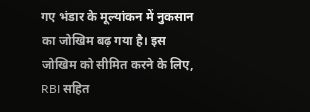गए भंडार के मूल्यांकन में नुकसान का जोखिम बढ़ गया है। इस जोखिम को सीमित करने के लिए, RBI सहित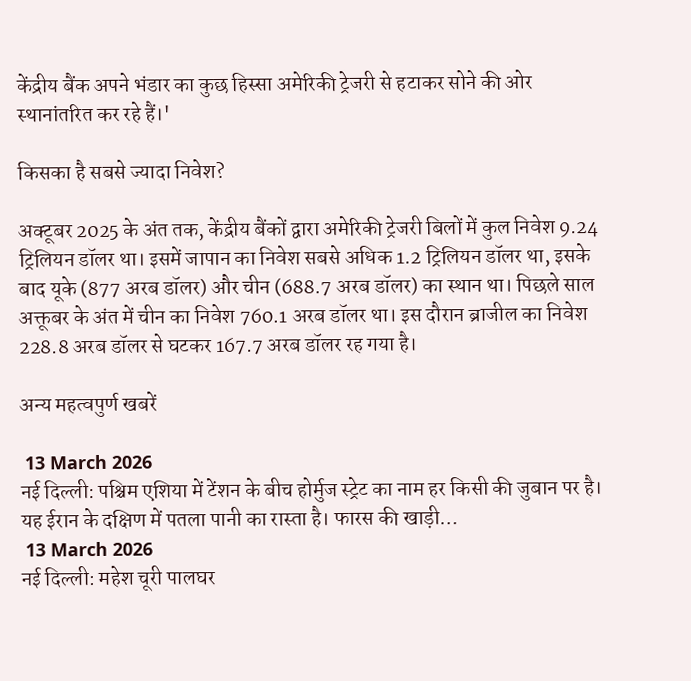केंद्रीय बैंक अपने भंडार का कुछ हिस्सा अमेरिकी ट्रेजरी से हटाकर सोने की ओर स्थानांतरित कर रहे हैं।'

किसका है सबसे ज्यादा निवेश?

अक्टूबर 2025 के अंत तक, केंद्रीय बैंकों द्वारा अमेरिकी ट्रेजरी बिलों में कुल निवेश 9.24 ट्रिलियन डॉलर था। इसमें जापान का निवेश सबसे अधिक 1.2 ट्रिलियन डॉलर था, इसके बाद यूके (877 अरब डॉलर) और चीन (688.7 अरब डॉलर) का स्थान था। पिछले साल अक्तूबर के अंत में चीन का निवेश 760.1 अरब डॉलर था। इस दौरान ब्राजील का निवेश 228.8 अरब डॉलर से घटकर 167.7 अरब डॉलर रह गया है।

अन्य महत्वपुर्ण खबरें

 13 March 2026
नई दिल्‍ली: पश्चिम एशिया में टेंशन के बीच होर्मुज स्‍ट्रेट का नाम हर किसी की जुबान पर है। यह ईरान के दक्षिण में पतला पानी का रास्‍ता है। फारस की खाड़ी…
 13 March 2026
नई दिल्‍ली: महेश चूरी पालघर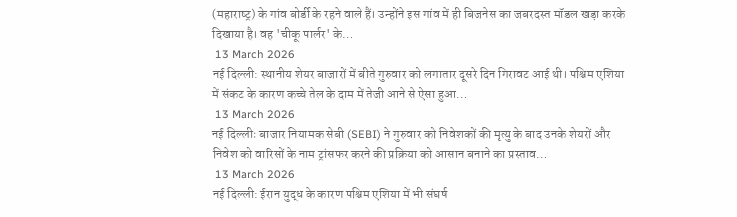(महाराष्‍ट्र) के गांव बोर्डी के रहने वाले हैं। उन्‍होंने इस गांव में ही बिजनेस का जबरदस्‍त मॉडल खड़ा करके दिखाया है। वह 'चीकू पार्लर' के…
 13 March 2026
नई दिल्‍ली: स्थानीय शेयर बाजारों में बीते गुरुवार को लगातार दूसरे दिन गिरावट आई थी। पश्चिम एशिया में संकट के कारण कच्चे तेल के दाम में तेजी आने से ऐसा हुआ…
 13 March 2026
नई दिल्लीः बाजार नियामक सेबी (SEBI) ने गुरुवार को निवेशकों की मृत्यु के बाद उनके शेयरों और निवेश को वारिसों के नाम ट्रांसफर करने की प्रक्रिया को आसान बनाने का प्रस्ताव…
 13 March 2026
नई दिल्ली: ईरान युद्ध के कारण पश्चिम एशिया में भी संघर्ष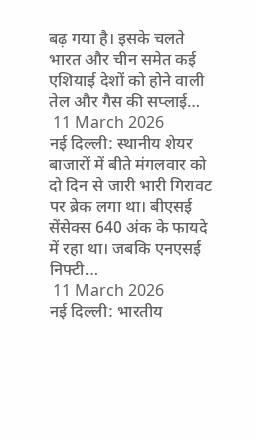बढ़ गया है। इसके चलते भारत और चीन समेत कई एशियाई देशों को होने वाली तेल और गैस की सप्लाई…
 11 March 2026
नई दिल्‍ली: स्थानीय शेयर बाजारों में बीते मंगलवार को दो दिन से जारी भारी गिरावट पर ब्रेक लगा था। बीएसई सेंसेक्स 640 अंक के फायदे में रहा था। जबकि एनएसई निफ्टी…
 11 March 2026
नई दिल्ली: भारतीय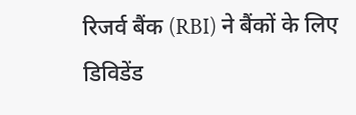रिजर्व बैंक (RBI) ने बैंकों के लिए डिविडेंड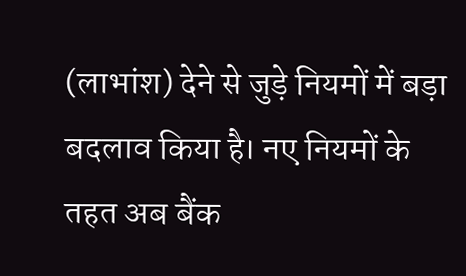(लाभांश) देने से जुड़े नियमों में बड़ा बदलाव किया है। नए नियमों के तहत अब बैंक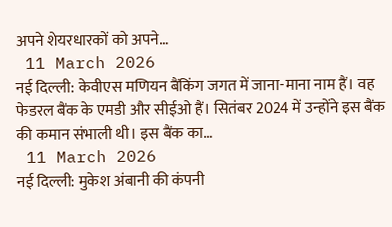अपने शेयरधारकों को अपने…
 11 March 2026
नई दिल्‍ली: केवीएस मणियन बैंकिंग जगत में जाना-माना नाम हैं। वह फेडरल बैंक के एमडी और सीईओ हैं। सितंबर 2024 में उन्‍होंने इस बैंक की कमान संभाली थी। इस बैंक का…
 11 March 2026
नई दिल्ली: मुकेश अंबानी की कंपनी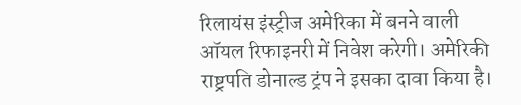रिलायंस इंस्ट्रीज अमेरिका में बनने वाली ऑयल रिफाइनरी में निवेश करेगी। अमेरिकी राष्ट्रपति डोनाल्ड ट्रंप ने इसका दावा किया है।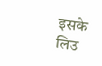इसके लिउ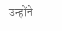उन्होंने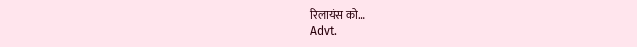रिलायंस को…
Advt.